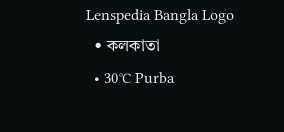Lenspedia Bangla Logo
  • কলকাতা
  • 30℃ Purba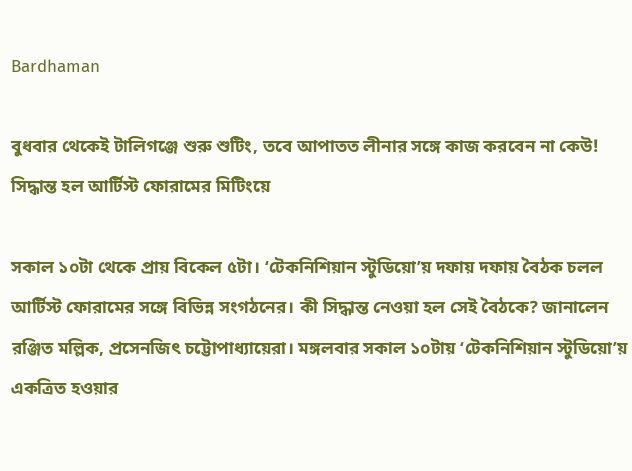Bardhaman

বুধবার থেকেই টালিগঞ্জে শুরু শুটিং, তবে আপাতত লীনার সঙ্গে কাজ করবেন না কেউ! সিদ্ধান্ত হল আর্টিস্ট ফোরামের মিটিংয়ে

সকাল ১০টা থেকে প্রায় বিকেল ৫টা। ‘টেকনিশিয়ান স্টুডিয়ো’য় দফায় দফায় বৈঠক চলল আর্টিস্ট ফোরামের সঙ্গে বিভিন্ন সংগঠনের। কী সিদ্ধান্ত নেওয়া হল সেই বৈঠকে? জানালেন রঞ্জিত মল্লিক, প্রসেনজিৎ চট্টোপাধ্যায়েরা। মঙ্গলবার সকাল ১০টায় ‘টেকনিশিয়ান স্টুডিয়ো’য় একত্রিত হওয়ার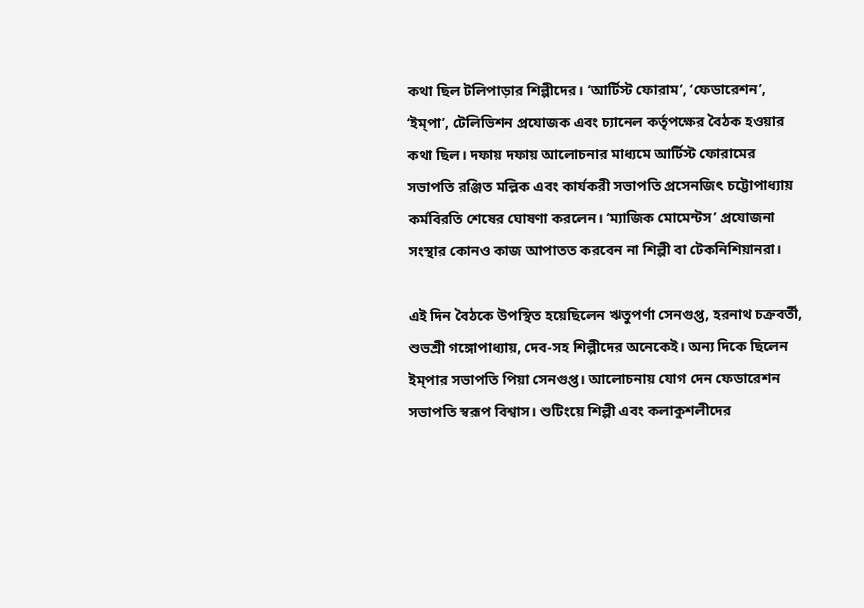কথা ছিল টলিপাড়ার শিল্পীদের। ‘আর্টিস্ট ফোরাম’, ‘ফেডারেশন’, ‘ইম্‌পা’, টেলিভিশন প্রযোজক এবং চ্যানেল কর্তৃপক্ষের বৈঠক হওয়ার কথা ছিল। দফায় দফায় আলোচনার মাধ্যমে আর্টিস্ট ফোরামের সভাপতি রঞ্জিত মল্লিক এবং কার্যকরী সভাপতি প্রসেনজিৎ চট্টোপাধ্যায় কর্মবিরতি শেষের ঘোষণা করলেন। ‘ম‍্যাজিক মোমেন্টস’ প্রযোজনা সংস্থার কোনও কাজ আপাতত করবেন না শিল্পী বা টেকনিশিয়ানরা।

এই দিন বৈঠকে উপস্থিত হয়েছিলেন ঋতুপর্ণা সেনগুপ্ত, হরনাথ চক্রবর্তী, শুভশ্রী গঙ্গোপাধ্যায়, দেব-সহ শিল্পীদের অনেকেই। অন্য দিকে ছিলেন ইম্‌পার সভাপতি পিয়া সেনগুপ্ত। আলোচনায় যোগ দেন ফেডারেশন সভাপতি স্বরূপ বিশ্বাস। শুটিংয়ে শিল্পী এবং কলাকুশলীদের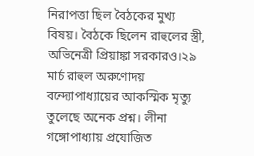নিরাপত্তা ছিল বৈঠকের মুখ্য বিষয়। বৈঠকে ছিলেন রাহুলের স্ত্রী, অভিনেত্রী প্রিয়াঙ্কা সরকারও।২৯ মার্চ রাহুল অরুণোদয় বন্দ্যোপাধ্যায়ের আকস্মিক মৃত্যু তুলেছে অনেক প্রশ্ন। লীনা গঙ্গোপাধ্যায় প্রযোজিত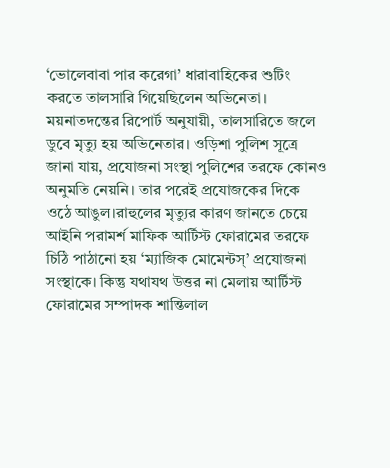‘ভোলেবাবা পার করেগা’ ধারাবাহিকের শুটিং করতে তালসারি গিয়েছিলেন অভিনেতা। ময়নাতদন্তের রিপোর্ট অনুযায়ী, তালসারিতে জলে ডুবে মৃত্যু হয় অভিনেতার। ওড়িশা পুলিশ সূত্রে জানা যায়, প্রযোজনা সংস্থা পুলিশের তরফে কোনও অনুমতি নেয়নি। তার পরেই প্রযোজকের দিকে ওঠে আঙুল।রাহুলের মৃত্যুর কারণ জানতে চেয়ে আইনি পরামর্শ মাফিক আর্টিস্ট ফোরামের তরফে চিঠি পাঠানো হয় ‘ম্যাজিক মোমেন্টস্‌’ প্রযোজনা সংস্থাকে। কিন্তু যথাযথ উত্তর না মেলায় আর্টিস্ট ফোরামের সম্পাদক শান্তিলাল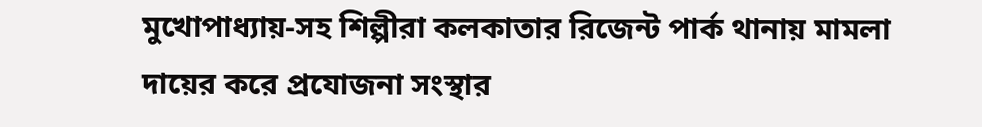মুখোপাধ্যায়-সহ শিল্পীরা কলকাতার রিজেন্ট পার্ক থানায় মামলা দায়ের করে প্রযোজনা সংস্থার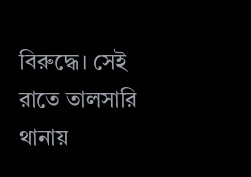বিরুদ্ধে। সেই রাতে তালসারি থানায়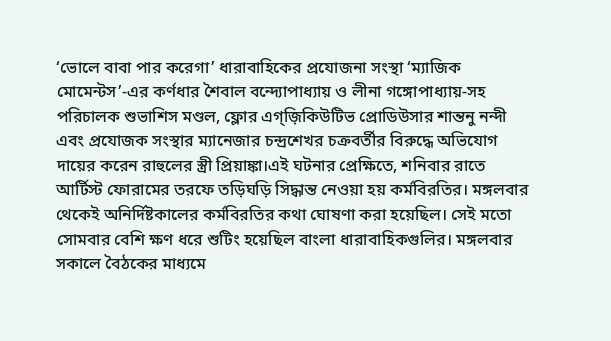‘ভোলে বাবা পার করেগা’ ধারাবাহিকের প্রযোজনা সংস্থা ‘ম্যাজিক মোমেন্টস’-এর কর্ণধার শৈবাল বন্দ্যোপাধ্যায় ও লীনা গঙ্গোপাধ্যায়-সহ পরিচালক শুভাশিস মণ্ডল, ফ্লোর এগ্‌জ়িকিউটিভ প্রোডিউসার শান্তনু নন্দী এবং প্রযোজক সংস্থার ম্যানেজার চন্দ্রশেখর চক্রবর্তীর বিরুদ্ধে অভিযোগ দায়ের করেন রাহুলের স্ত্রী প্রিয়াঙ্কা।এই ঘটনার প্রেক্ষিতে, শনিবার রাতে আর্টিস্ট ফোরামের তরফে তড়িঘড়ি সিদ্ধান্ত নেওয়া হয় কর্মবিরতির। মঙ্গলবার থেকেই অনির্দিষ্টকালের কর্মবিরতির কথা ঘোষণা করা হয়েছিল। সেই মতো সোমবার বেশি ক্ষণ ধরে শুটিং হয়েছিল বাংলা ধারাবাহিকগুলির। মঙ্গলবার সকালে বৈঠকের মাধ্যমে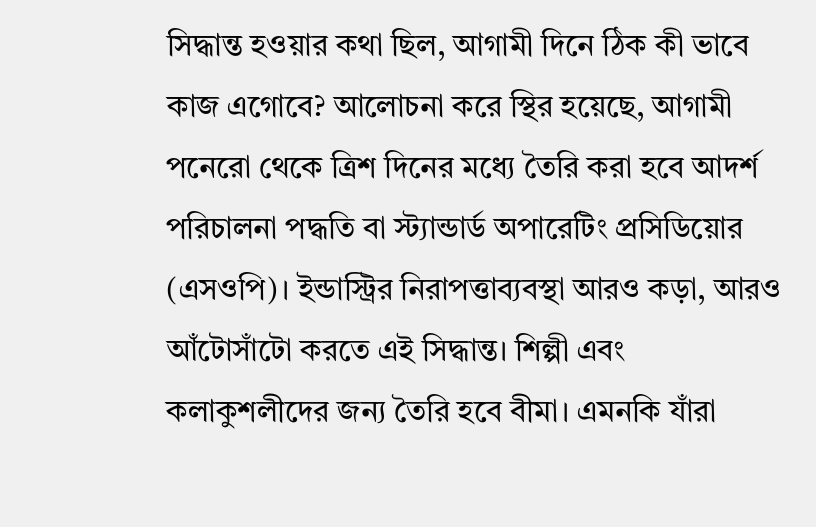সিদ্ধান্ত হওয়ার কথা ছিল, আগামী দিনে ঠিক কী ভাবে কাজ এগোবে? আলোচনা করে স্থির হয়েছে, আগামী পনেরো থেকে ত্রিশ দিনের মধ্যে তৈরি করা হবে আদর্শ পরিচালনা পদ্ধতি বা স্ট্যান্ডার্ড অপারেটিং প্রসিডিয়োর (এসওপি)। ইন্ডাস্ট্রির নিরাপত্তাব্যবস্থা আরও কড়া, আরও আঁটোসাঁটো করতে এই সিদ্ধান্ত। শিল্পী এবং কলাকুশলীদের জন্য তৈরি হবে বীমা। এমনকি যাঁরা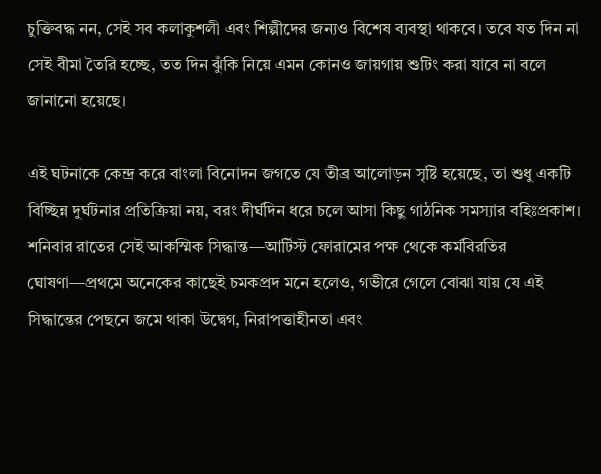চুক্তিবদ্ধ নন, সেই সব কলাকুশলী এবং শিল্পীদের জন্যও বিশেষ ব্যবস্থা থাকবে। তবে যত দিন না সেই বীমা তৈরি হচ্ছে, তত দিন ঝুঁকি নিয়ে এমন কোনও জায়গায় শুটিং করা যাবে না বলে জানানো হয়েছে।

এই ঘটনাকে কেন্দ্র করে বাংলা বিনোদন জগতে যে তীব্র আলোড়ন সৃষ্টি হয়েছে, তা শুধু একটি বিচ্ছিন্ন দুর্ঘটনার প্রতিক্রিয়া নয়, বরং দীর্ঘদিন ধরে চলে আসা কিছু গাঠনিক সমস্যার বহিঃপ্রকাশ। শনিবার রাতের সেই আকস্মিক সিদ্ধান্ত—আর্টিস্ট ফোরামের পক্ষ থেকে কর্মবিরতির ঘোষণা—প্রথমে অনেকের কাছেই চমকপ্রদ মনে হলেও, গভীরে গেলে বোঝা যায় যে এই সিদ্ধান্তের পেছনে জমে থাকা উদ্বেগ, নিরাপত্তাহীনতা এবং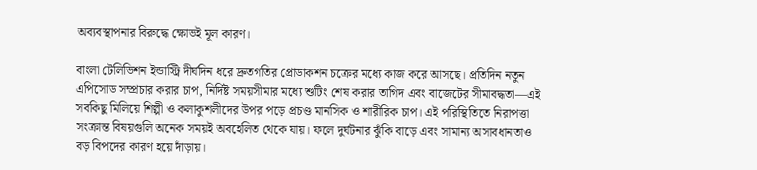অব্যবস্থাপনার বিরুদ্ধে ক্ষোভই মূল কারণ।

বাংলা টেলিভিশন ইন্ডাস্ট্রি দীর্ঘদিন ধরে দ্রুতগতির প্রোডাকশন চক্রের মধ্যে কাজ করে আসছে। প্রতিদিন নতুন এপিসোড সম্প্রচার করার চাপ, নির্দিষ্ট সময়সীমার মধ্যে শুটিং শেষ করার তাগিদ এবং বাজেটের সীমাবদ্ধতা—এই সবকিছু মিলিয়ে শিল্পী ও কলাকুশলীদের উপর পড়ে প্রচণ্ড মানসিক ও শারীরিক চাপ। এই পরিস্থিতিতে নিরাপত্তা সংক্রান্ত বিষয়গুলি অনেক সময়ই অবহেলিত থেকে যায়। ফলে দুর্ঘটনার ঝুঁকি বাড়ে এবং সামান্য অসাবধানতাও বড় বিপদের কারণ হয়ে দাঁড়ায়।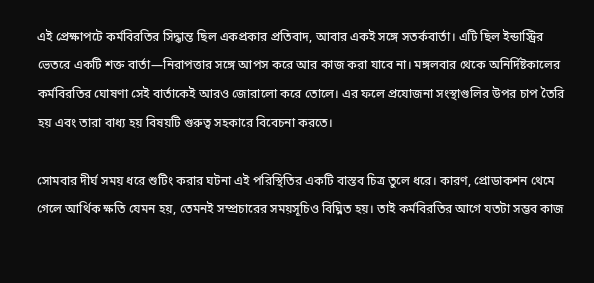এই প্রেক্ষাপটে কর্মবিরতির সিদ্ধান্ত ছিল একপ্রকার প্রতিবাদ, আবার একই সঙ্গে সতর্কবার্তা। এটি ছিল ইন্ডাস্ট্রির ভেতরে একটি শক্ত বার্তা—নিরাপত্তার সঙ্গে আপস করে আর কাজ করা যাবে না। মঙ্গলবার থেকে অনির্দিষ্টকালের কর্মবিরতির ঘোষণা সেই বার্তাকেই আরও জোরালো করে তোলে। এর ফলে প্রযোজনা সংস্থাগুলির উপর চাপ তৈরি হয় এবং তারা বাধ্য হয় বিষয়টি গুরুত্ব সহকারে বিবেচনা করতে।

সোমবার দীর্ঘ সময় ধরে শুটিং করার ঘটনা এই পরিস্থিতির একটি বাস্তব চিত্র তুলে ধরে। কারণ, প্রোডাকশন থেমে গেলে আর্থিক ক্ষতি যেমন হয়, তেমনই সম্প্রচারের সময়সূচিও বিঘ্নিত হয়। তাই কর্মবিরতির আগে যতটা সম্ভব কাজ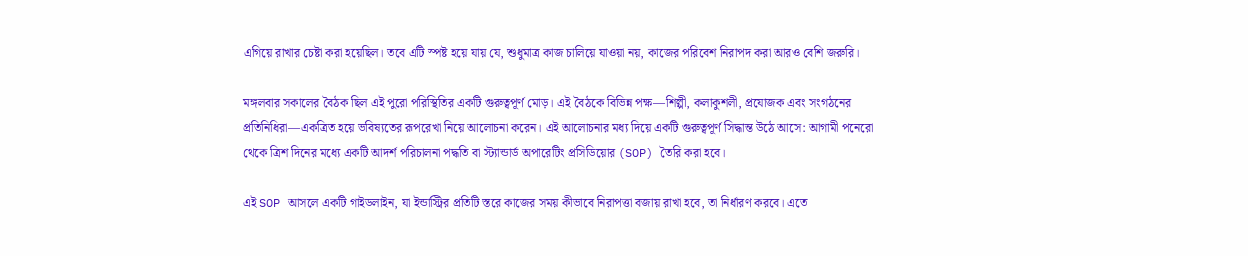এগিয়ে রাখার চেষ্টা করা হয়েছিল। তবে এটি স্পষ্ট হয়ে যায় যে, শুধুমাত্র কাজ চালিয়ে যাওয়া নয়, কাজের পরিবেশ নিরাপদ করা আরও বেশি জরুরি।

মঙ্গলবার সকালের বৈঠক ছিল এই পুরো পরিস্থিতির একটি গুরুত্বপূর্ণ মোড়। এই বৈঠকে বিভিন্ন পক্ষ—শিল্পী, কলাকুশলী, প্রযোজক এবং সংগঠনের প্রতিনিধিরা—একত্রিত হয়ে ভবিষ্যতের রূপরেখা নিয়ে আলোচনা করেন। এই আলোচনার মধ্য দিয়ে একটি গুরুত্বপূর্ণ সিদ্ধান্ত উঠে আসে: আগামী পনেরো থেকে ত্রিশ দিনের মধ্যে একটি আদর্শ পরিচালনা পদ্ধতি বা স্ট্যান্ডার্ড অপারেটিং প্রসিডিয়োর (SOP) তৈরি করা হবে।

এই SOP আসলে একটি গাইডলাইন, যা ইন্ডাস্ট্রির প্রতিটি স্তরে কাজের সময় কীভাবে নিরাপত্তা বজায় রাখা হবে, তা নির্ধারণ করবে। এতে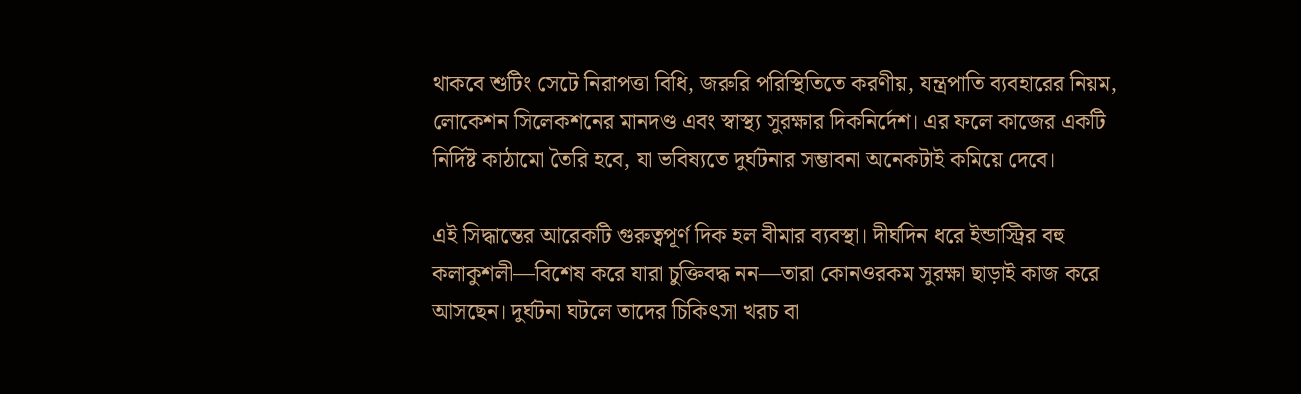থাকবে শুটিং সেটে নিরাপত্তা বিধি, জরুরি পরিস্থিতিতে করণীয়, যন্ত্রপাতি ব্যবহারের নিয়ম, লোকেশন সিলেকশনের মানদণ্ড এবং স্বাস্থ্য সুরক্ষার দিকনির্দেশ। এর ফলে কাজের একটি নির্দিষ্ট কাঠামো তৈরি হবে, যা ভবিষ্যতে দুর্ঘটনার সম্ভাবনা অনেকটাই কমিয়ে দেবে।

এই সিদ্ধান্তের আরেকটি গুরুত্বপূর্ণ দিক হল বীমার ব্যবস্থা। দীর্ঘদিন ধরে ইন্ডাস্ট্রির বহু কলাকুশলী—বিশেষ করে যারা চুক্তিবদ্ধ নন—তারা কোনওরকম সুরক্ষা ছাড়াই কাজ করে আসছেন। দুর্ঘটনা ঘটলে তাদের চিকিৎসা খরচ বা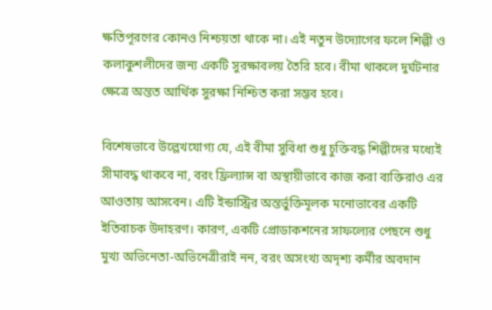ক্ষতিপূরণের কোনও নিশ্চয়তা থাকে না। এই নতুন উদ্যোগের ফলে শিল্পী ও কলাকুশলীদের জন্য একটি সুরক্ষাবলয় তৈরি হবে। বীমা থাকলে দুর্ঘটনার ক্ষেত্রে অন্তত আর্থিক সুরক্ষা নিশ্চিত করা সম্ভব হবে।

বিশেষভাবে উল্লেখযোগ্য যে, এই বীমা সুবিধা শুধু চুক্তিবদ্ধ শিল্পীদের মধ্যেই সীমাবদ্ধ থাকবে না, বরং ফ্রিল্যান্স বা অস্থায়ীভাবে কাজ করা ব্যক্তিরাও এর আওতায় আসবেন। এটি ইন্ডাস্ট্রির অন্তর্ভুক্তিমূলক মনোভাবের একটি ইতিবাচক উদাহরণ। কারণ, একটি প্রোডাকশনের সাফল্যের পেছনে শুধু মুখ্য অভিনেতা-অভিনেত্রীরাই নন, বরং অসংখ্য অদৃশ্য কর্মীর অবদান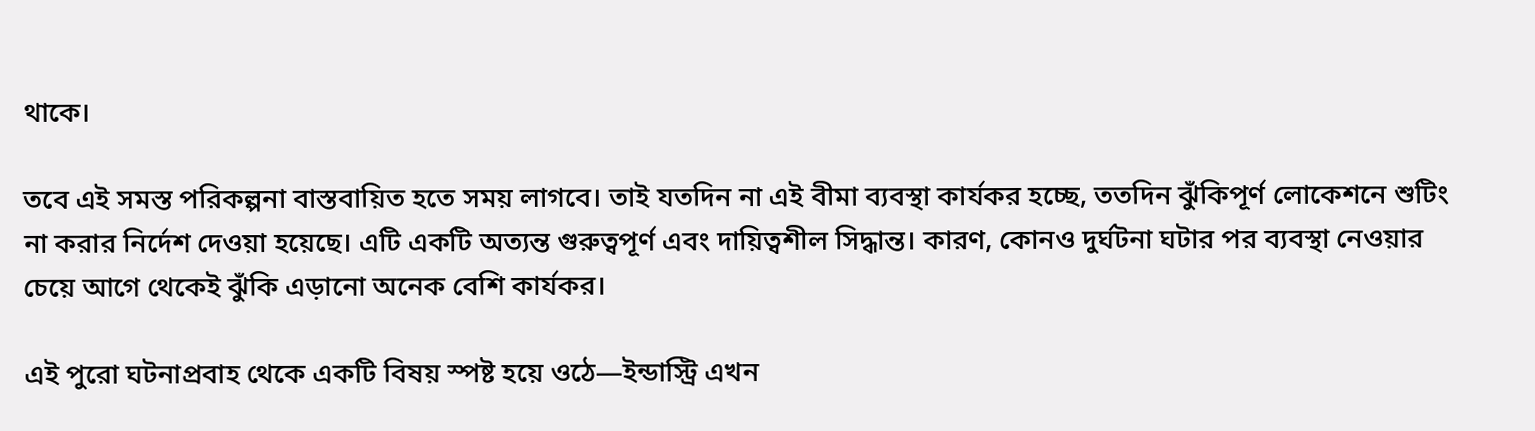থাকে।

তবে এই সমস্ত পরিকল্পনা বাস্তবায়িত হতে সময় লাগবে। তাই যতদিন না এই বীমা ব্যবস্থা কার্যকর হচ্ছে, ততদিন ঝুঁকিপূর্ণ লোকেশনে শুটিং না করার নির্দেশ দেওয়া হয়েছে। এটি একটি অত্যন্ত গুরুত্বপূর্ণ এবং দায়িত্বশীল সিদ্ধান্ত। কারণ, কোনও দুর্ঘটনা ঘটার পর ব্যবস্থা নেওয়ার চেয়ে আগে থেকেই ঝুঁকি এড়ানো অনেক বেশি কার্যকর।

এই পুরো ঘটনাপ্রবাহ থেকে একটি বিষয় স্পষ্ট হয়ে ওঠে—ইন্ডাস্ট্রি এখন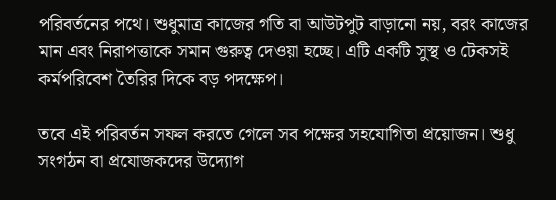পরিবর্তনের পথে। শুধুমাত্র কাজের গতি বা আউটপুট বাড়ানো নয়, বরং কাজের মান এবং নিরাপত্তাকে সমান গুরুত্ব দেওয়া হচ্ছে। এটি একটি সুস্থ ও টেকসই কর্মপরিবেশ তৈরির দিকে বড় পদক্ষেপ।

তবে এই পরিবর্তন সফল করতে গেলে সব পক্ষের সহযোগিতা প্রয়োজন। শুধু সংগঠন বা প্রযোজকদের উদ্যোগ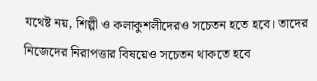যথেষ্ট নয়, শিল্পী ও কলাকুশলীদেরও সচেতন হতে হবে। তাদের নিজেদের নিরাপত্তার বিষয়েও সচেতন থাকতে হবে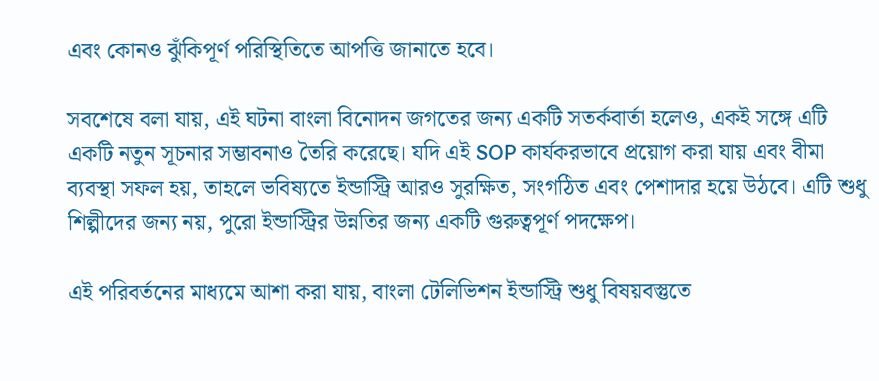এবং কোনও ঝুঁকিপূর্ণ পরিস্থিতিতে আপত্তি জানাতে হবে।

সবশেষে বলা যায়, এই ঘটনা বাংলা বিনোদন জগতের জন্য একটি সতর্কবার্তা হলেও, একই সঙ্গে এটি একটি নতুন সূচনার সম্ভাবনাও তৈরি করেছে। যদি এই SOP কার্যকরভাবে প্রয়োগ করা যায় এবং বীমা ব্যবস্থা সফল হয়, তাহলে ভবিষ্যতে ইন্ডাস্ট্রি আরও সুরক্ষিত, সংগঠিত এবং পেশাদার হয়ে উঠবে। এটি শুধু শিল্পীদের জন্য নয়, পুরো ইন্ডাস্ট্রির উন্নতির জন্য একটি গুরুত্বপূর্ণ পদক্ষেপ।

এই পরিবর্তনের মাধ্যমে আশা করা যায়, বাংলা টেলিভিশন ইন্ডাস্ট্রি শুধু বিষয়বস্তুতে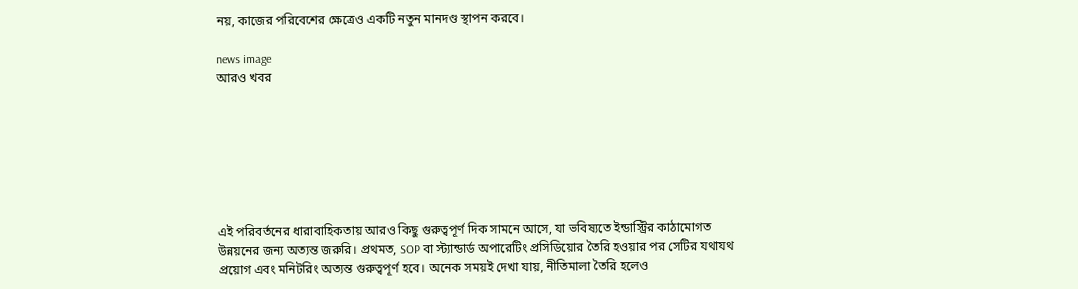নয়, কাজের পরিবেশের ক্ষেত্রেও একটি নতুন মানদণ্ড স্থাপন করবে।

news image
আরও খবর







এই পরিবর্তনের ধারাবাহিকতায় আরও কিছু গুরুত্বপূর্ণ দিক সামনে আসে, যা ভবিষ্যতে ইন্ডাস্ট্রির কাঠামোগত উন্নয়নের জন্য অত্যন্ত জরুরি। প্রথমত, SOP বা স্ট্যান্ডার্ড অপারেটিং প্রসিডিয়োর তৈরি হওয়ার পর সেটির যথাযথ প্রয়োগ এবং মনিটরিং অত্যন্ত গুরুত্বপূর্ণ হবে। অনেক সময়ই দেখা যায়, নীতিমালা তৈরি হলেও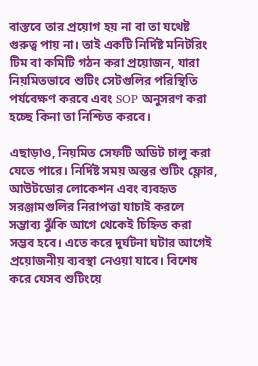বাস্তবে তার প্রয়োগ হয় না বা তা যথেষ্ট গুরুত্ব পায় না। তাই একটি নির্দিষ্ট মনিটরিং টিম বা কমিটি গঠন করা প্রয়োজন, যারা নিয়মিতভাবে শুটিং সেটগুলির পরিস্থিতি পর্যবেক্ষণ করবে এবং SOP অনুসরণ করা হচ্ছে কিনা তা নিশ্চিত করবে।

এছাড়াও, নিয়মিত সেফটি অডিট চালু করা যেতে পারে। নির্দিষ্ট সময় অন্তর শুটিং ফ্লোর, আউটডোর লোকেশন এবং ব্যবহৃত সরঞ্জামগুলির নিরাপত্তা যাচাই করলে সম্ভাব্য ঝুঁকি আগে থেকেই চিহ্নিত করা সম্ভব হবে। এতে করে দুর্ঘটনা ঘটার আগেই প্রয়োজনীয় ব্যবস্থা নেওয়া যাবে। বিশেষ করে যেসব শুটিংয়ে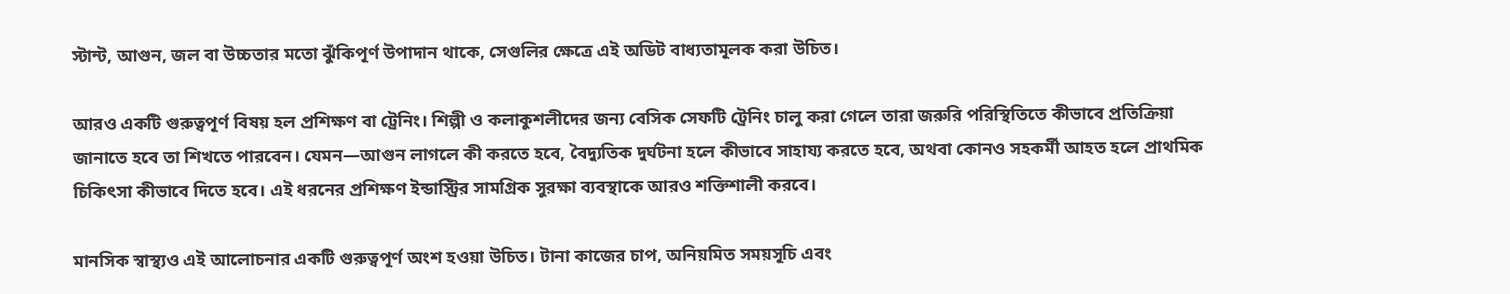স্টান্ট, আগুন, জল বা উচ্চতার মতো ঝুঁকিপূর্ণ উপাদান থাকে, সেগুলির ক্ষেত্রে এই অডিট বাধ্যতামূলক করা উচিত।

আরও একটি গুরুত্বপূর্ণ বিষয় হল প্রশিক্ষণ বা ট্রেনিং। শিল্পী ও কলাকুশলীদের জন্য বেসিক সেফটি ট্রেনিং চালু করা গেলে তারা জরুরি পরিস্থিতিতে কীভাবে প্রতিক্রিয়া জানাতে হবে তা শিখতে পারবেন। যেমন—আগুন লাগলে কী করতে হবে, বৈদ্যুতিক দুর্ঘটনা হলে কীভাবে সাহায্য করতে হবে, অথবা কোনও সহকর্মী আহত হলে প্রাথমিক চিকিৎসা কীভাবে দিতে হবে। এই ধরনের প্রশিক্ষণ ইন্ডাস্ট্রির সামগ্রিক সুরক্ষা ব্যবস্থাকে আরও শক্তিশালী করবে।

মানসিক স্বাস্থ্যও এই আলোচনার একটি গুরুত্বপূর্ণ অংশ হওয়া উচিত। টানা কাজের চাপ, অনিয়মিত সময়সূচি এবং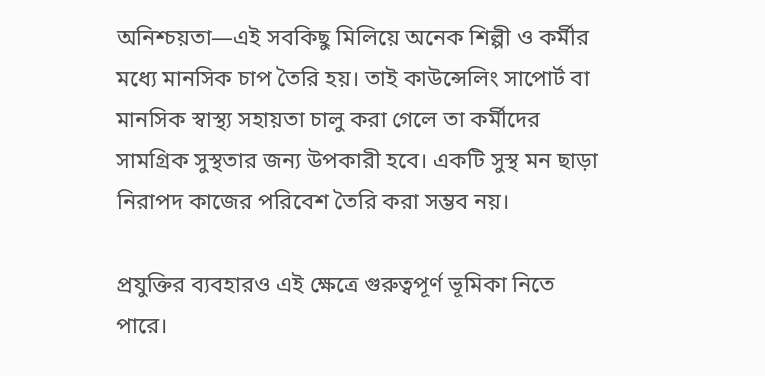অনিশ্চয়তা—এই সবকিছু মিলিয়ে অনেক শিল্পী ও কর্মীর মধ্যে মানসিক চাপ তৈরি হয়। তাই কাউন্সেলিং সাপোর্ট বা মানসিক স্বাস্থ্য সহায়তা চালু করা গেলে তা কর্মীদের সামগ্রিক সুস্থতার জন্য উপকারী হবে। একটি সুস্থ মন ছাড়া নিরাপদ কাজের পরিবেশ তৈরি করা সম্ভব নয়।

প্রযুক্তির ব্যবহারও এই ক্ষেত্রে গুরুত্বপূর্ণ ভূমিকা নিতে পারে।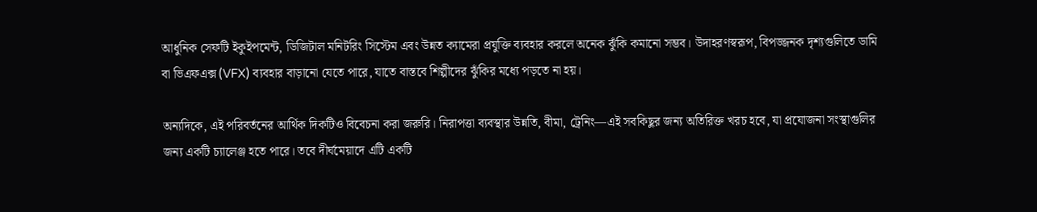আধুনিক সেফটি ইকুইপমেন্ট, ডিজিটাল মনিটরিং সিস্টেম এবং উন্নত ক্যামেরা প্রযুক্তি ব্যবহার করলে অনেক ঝুঁকি কমানো সম্ভব। উদাহরণস্বরূপ, বিপজ্জনক দৃশ্যগুলিতে ডামি বা ভিএফএক্স (VFX) ব্যবহার বাড়ানো যেতে পারে, যাতে বাস্তবে শিল্পীদের ঝুঁকির মধ্যে পড়তে না হয়।

অন্যদিকে, এই পরিবর্তনের আর্থিক দিকটিও বিবেচনা করা জরুরি। নিরাপত্তা ব্যবস্থার উন্নতি, বীমা, ট্রেনিং—এই সবকিছুর জন্য অতিরিক্ত খরচ হবে, যা প্রযোজনা সংস্থাগুলির জন্য একটি চ্যালেঞ্জ হতে পারে। তবে দীর্ঘমেয়াদে এটি একটি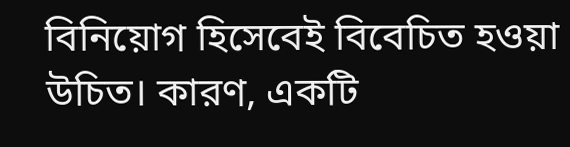বিনিয়োগ হিসেবেই বিবেচিত হওয়া উচিত। কারণ, একটি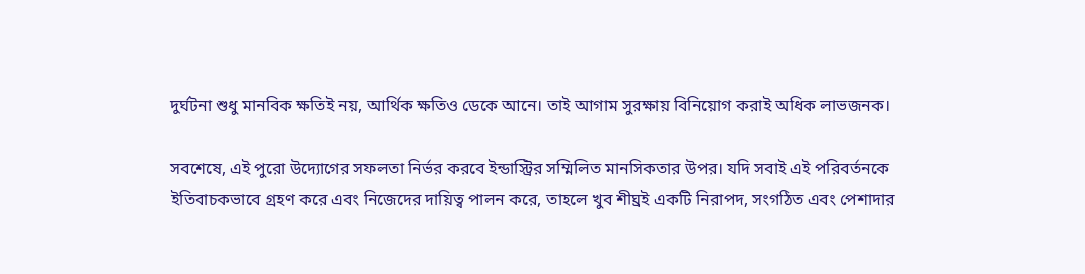দুর্ঘটনা শুধু মানবিক ক্ষতিই নয়, আর্থিক ক্ষতিও ডেকে আনে। তাই আগাম সুরক্ষায় বিনিয়োগ করাই অধিক লাভজনক।

সবশেষে, এই পুরো উদ্যোগের সফলতা নির্ভর করবে ইন্ডাস্ট্রির সম্মিলিত মানসিকতার উপর। যদি সবাই এই পরিবর্তনকে ইতিবাচকভাবে গ্রহণ করে এবং নিজেদের দায়িত্ব পালন করে, তাহলে খুব শীঘ্রই একটি নিরাপদ, সংগঠিত এবং পেশাদার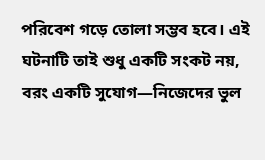পরিবেশ গড়ে তোলা সম্ভব হবে। এই ঘটনাটি তাই শুধু একটি সংকট নয়, বরং একটি সুযোগ—নিজেদের ভুল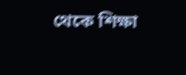থেকে শিক্ষা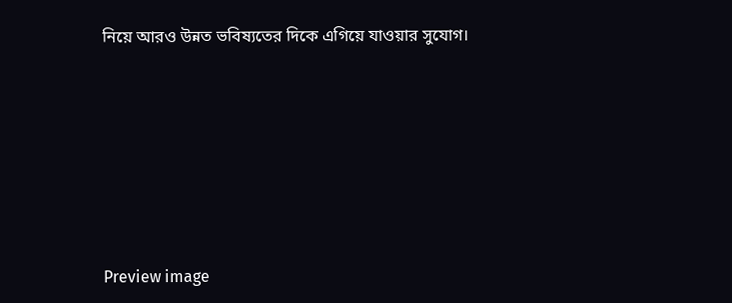নিয়ে আরও উন্নত ভবিষ্যতের দিকে এগিয়ে যাওয়ার সুযোগ।







Preview image